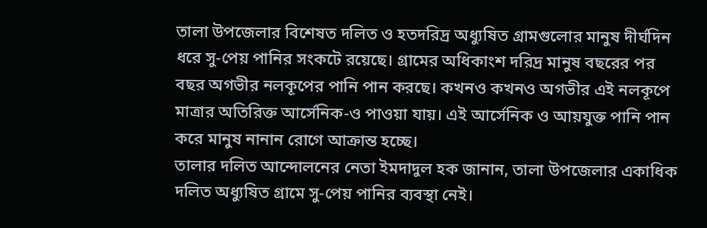তালা উপজেলার বিশেষত দলিত ও হতদরিদ্র অধ্যুষিত গ্রামগুলোর মানুষ দীর্ঘদিন ধরে সু-পেয় পানির সংকটে রয়েছে। গ্রামের অধিকাংশ দরিদ্র মানুষ বছরের পর বছর অগভীর নলকূপের পানি পান করছে। কখনও কখনও অগভীর এই নলকূপে মাত্রার অতিরিক্ত আর্সেনিক-ও পাওয়া যায়। এই আর্সেনিক ও আয়যুক্ত পানি পান করে মানুষ নানান রোগে আক্রান্ত হচ্ছে।
তালার দলিত আন্দোলনের নেতা ইমদাদুল হক জানান, তালা উপজেলার একাধিক দলিত অধ্যুষিত গ্রামে সু-পেয় পানির ব্যবস্থা নেই।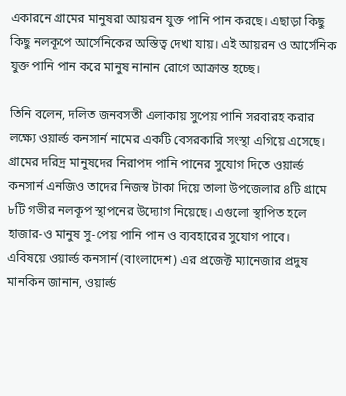একারনে গ্রামের মানুষরা আয়রন যুক্ত পানি পান করছে। এছাড়া কিছু কিছু নলকূপে আর্সেনিকের অস্তিত্ব দেখা যায়। এই আয়রন ও আর্সেনিক যুক্ত পানি পান করে মানুষ নানান রোগে আক্রান্ত হচ্ছে।

তিনি বলেন, দলিত জনবসতী এলাকায় সুপেয় পানি সরবারহ করার লক্ষ্যে ওয়ার্ল্ড কনসার্ন নামের একটি বেসরকারি সংস্থা এগিয়ে এসেছে। গ্রামের দরিদ্র মানুষদের নিরাপদ পানি পানের সুযোগ দিতে ওয়ার্ল্ড কনসার্ন এনজিও তাদের নিজস্ব টাকা দিয়ে তালা উপজেলার ৪টি গ্রামে ৮টি গভীর নলকূপ স্থাপনের উদ্যোগ নিয়েছে। এগুলো স্থাপিত হলে হাজার-ও মানুষ সু-পেয় পানি পান ও ব্যবহারের সুযোগ পাবে।
এবিষয়ে ওয়ার্ল্ড কনসার্ন (বাংলাদেশ) এর প্রজেক্ট ম্যানেজার প্রদুষ মানকিন জানান, ওয়ার্ল্ড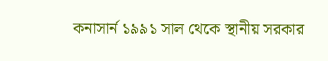কনাসার্ন ১৯৯১ সাল থেকে স্থানীয় সরকার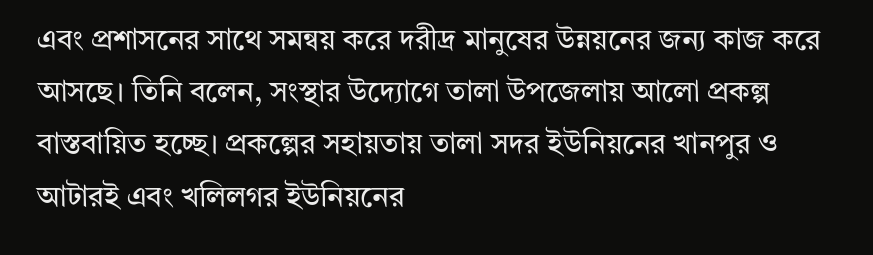এবং প্রশাসনের সাথে সমন্বয় করে দরীদ্র মানুষের উন্নয়নের জন্য কাজ করে আসছে। তিনি বলেন, সংস্থার উদ্যোগে তালা উপজেলায় আলো প্রকল্প বাস্তবায়িত হচ্ছে। প্রকল্পের সহায়তায় তালা সদর ইউনিয়নের খানপুর ও আটারই এবং খলিলগর ইউনিয়নের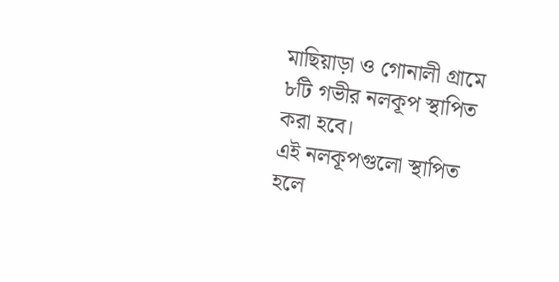মাছিয়াড়া ও গোনালী গ্রামে ৮টি গভীর নলকূপ স্থাপিত করা হবে।
এই নলকূপগুলো স্থাপিত হলে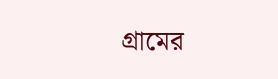গ্রামের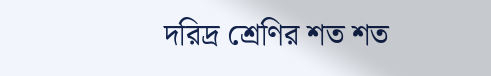দরিদ্র শ্রেণির শত শত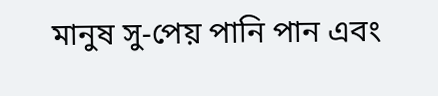মানুষ সু-পেয় পানি পান এবং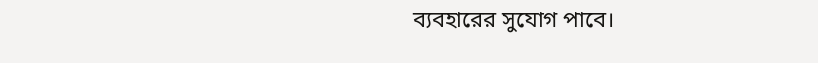ব্যবহারের সুযোগ পাবে।